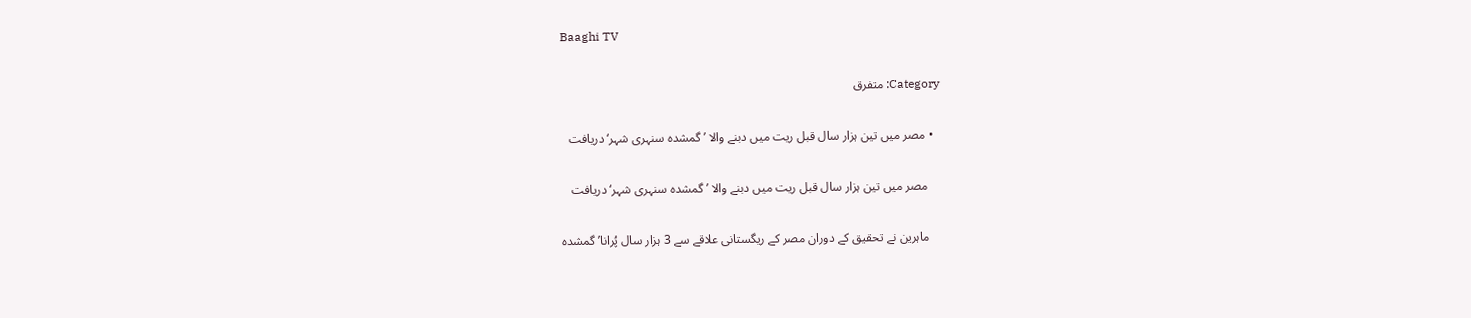Baaghi TV

Category: متفرق

  • مصر میں تین ہزار سال قبل ریت میں دبنے والا ’گمشدہ سنہری شہر‘ دریافت

    مصر میں تین ہزار سال قبل ریت میں دبنے والا ’گمشدہ سنہری شہر‘ دریافت

    ماہرین نے تحقیق کے دوران مصر کے ریگستانی علاقے سے 3 ہزار سال پُرانا’گمشدہ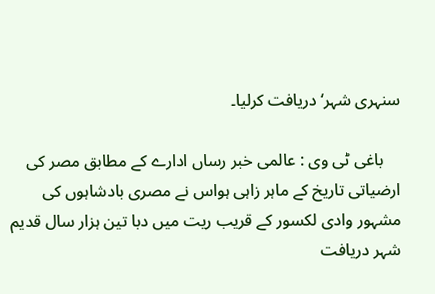سنہری شہر‘ دریافت کرلیا۔

    باغی ٹی وی : عالمی خبر رساں ادارے کے مطابق مصر کی ارضیاتی تاریخ کے ماہر زاہی ہواس نے مصری بادشاہوں کی مشہور وادی لکسور کے قریب ریت میں دبا تین ہزار سال قدیم شہر دریافت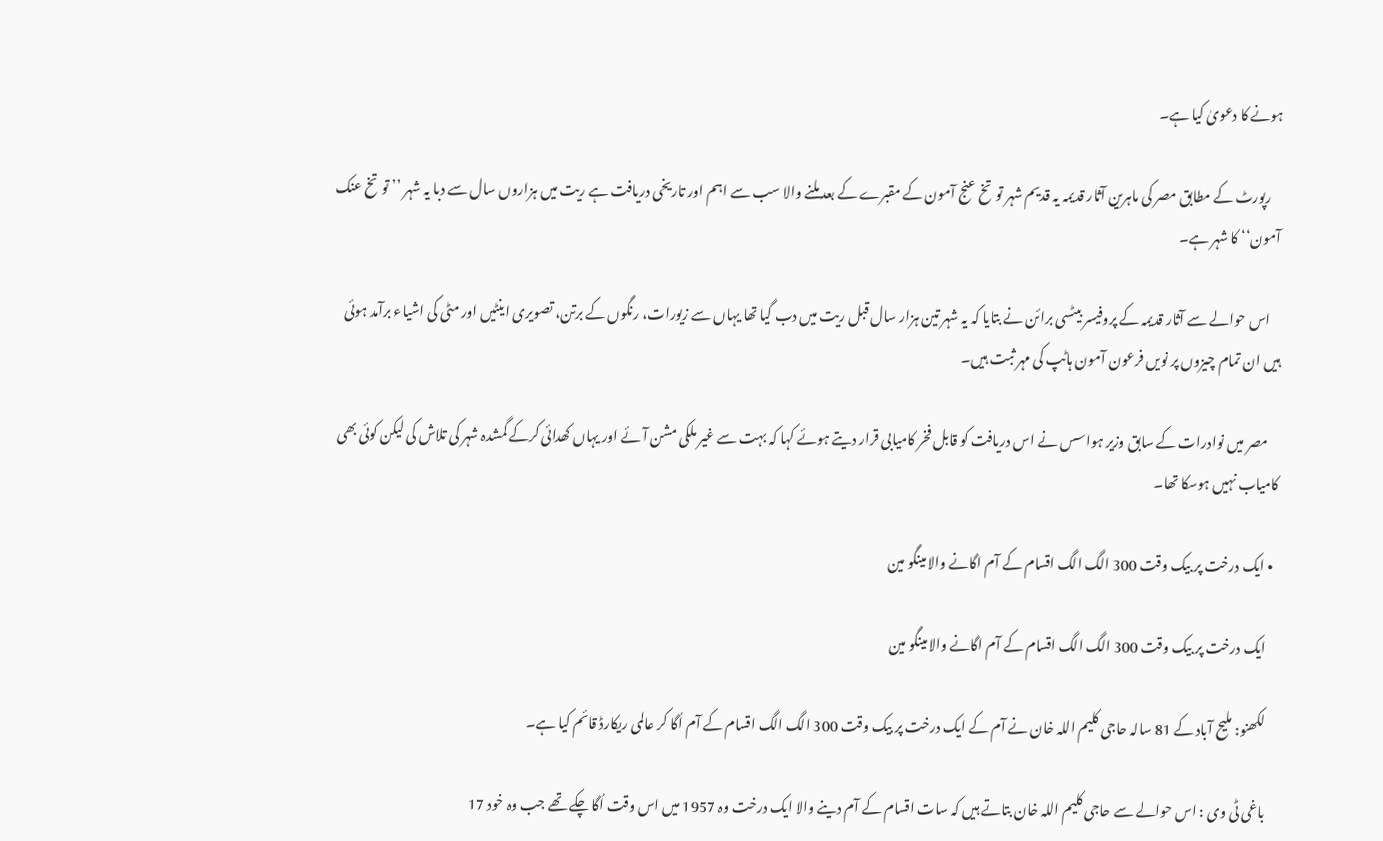ہونے کا دعویٰ کیا ہے۔

    رپورٹ کے مطابق مصر کی ماہرین آثار قدیمہ یہ قدیم شہر توتخ عنج آمون کے مقبرے کے بعد ملنے والا سب سے اہم اور تاریخی دریافت ہے ریت میں ہزاروں سال سے دبا یہ شہر ’’توتخ عنک آمون‘‘ کا شہر ہے۔

    اس حوالے سے آثار قدیمہ کے پروفیسر بیٹسی برائن نے بتایا کہ یہ شہر تین ہزار سال قبل ریت میں دب گیا تھا یہاں سے زیورات، رنگوں کے برتن، تصویری اینٹیں اور مٹی کی اشیاء برآمد ہوئی ہیں ان تمام چیزوں پر نویں فرعون آمون ہاٹپ کی مہر ثبت ہیں۔

    مصر میں نوادرات کے سابق وزیر ہواسس نے اس دریافت کو قابل فخر کامیابی قرار دیتے ہوئے کہا کہ بہت سے غیر ملکی مشن آئے اور یہاں کھدائی کرکے گمشدہ شہر کی تلاش کی لیکن کوئی بھی کامیاب نہیں ہوسکا تھا۔

  • ایک درخت پر بیک وقت 300 الگ الگ اقسام کے آم اگانے والا مینگو مین

    ایک درخت پر بیک وقت 300 الگ الگ اقسام کے آم اگانے والا مینگو مین

    لکھنو: ملیح آباد کے 81 سالہ حاجی کلیم اللہ خان نے آم کے ایک درخت پر بیک وقت 300 الگ الگ اقسام کے آم اُگا کر عالمی ریکارڈ قائم کیا ہے۔

    باغی ٹی وی : اس حوالے سے حاجی کلیم اللہ خان بتاتے ہیں کہ سات اقسام کے آم دینے والا ایک درخت وہ 1957 میں اس وقت اُگا چکے تھے جب وہ خود 17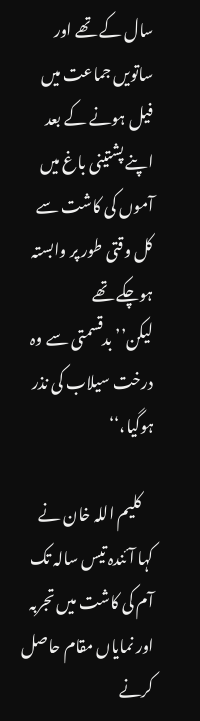سال کے تھے اور ساتویں جماعت میں فیل ہونے کے بعد اپنے پشتینی باغ میں آموں کی کاشت سے کل وقتی طور پر وابستہ ہوچکے تھے لیکن’’بدقسمتی سے وہ درخت سیلاب کی نذر ہوگیا،‘‘

    کلیم اللہ خان نے کہا آئندہ تیس سالہ تک آم کی کاشت میں تجربہ اور نمایاں مقام حاصل کرنے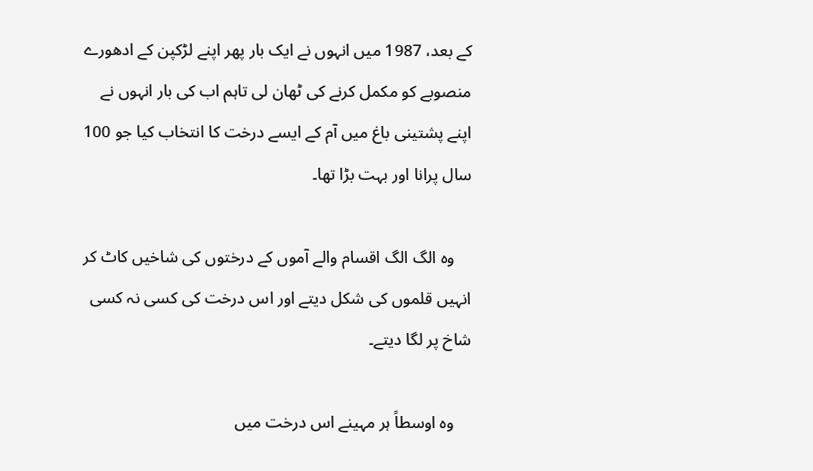کے بعد، 1987 میں انہوں نے ایک بار پھر اپنے لڑکپن کے ادھورے منصوبے کو مکمل کرنے کی ٹھان لی تاہم اب کی بار انہوں نے اپنے پشتینی باغ میں آم کے ایسے درخت کا انتخاب کیا جو 100 سال پرانا اور بہت بڑا تھا۔

    وہ الگ الگ اقسام والے آموں کے درختوں کی شاخیں کاٹ کر انہیں قلموں کی شکل دیتے اور اس درخت کی کسی نہ کسی شاخ پر لگا دیتے۔

    وہ اوسطاً ہر مہینے اس درخت میں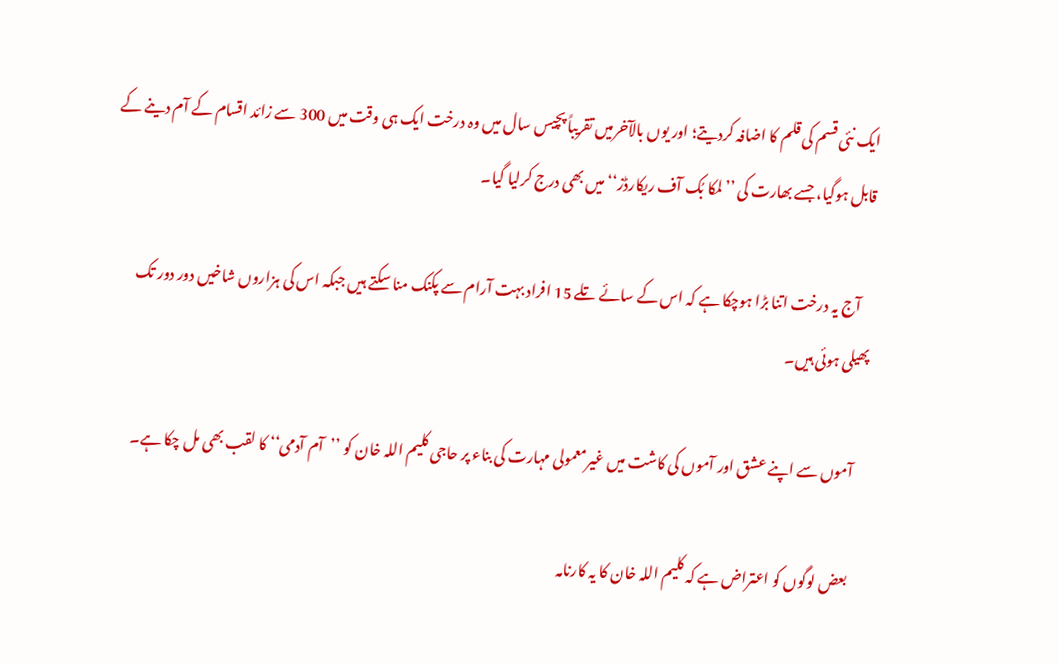ایک نئی قسم کی قلم کا اضافہ کردیتے؛ اور یوں بالآخرمیں تقریباً پچیس سال میں وہ درخت ایک ہی وقت میں 300 سے زائد اقسام کے آم دینے کے قابل ہوگیا، جسے بھارت کی ’’لمکا بُک آف ریکارڈز‘‘ میں بھی درج کرلیا گیا۔

    آج یہ درخت اتنا بڑا ہوچکا ہے کہ اس کے سائے تلے 15 افراد بہت آرام سے پکنک منا سکتے ہیں جبکہ اس کی ہزاروں شاخیں دور دور تک پھیلی ہوئی ہیں۔

    آموں سے اپنے عشق اور آموں کی کاشت میں غیرمعمولی مہارت کی بناء پر حاجی کلیم اللہ خان کو ’’آم آدمی‘‘ کا لقب بھی مل چکا ہے۔

    بعض لوگوں کو اعتراض ہے کہ کلیم اللہ خان کا یہ کارنامہ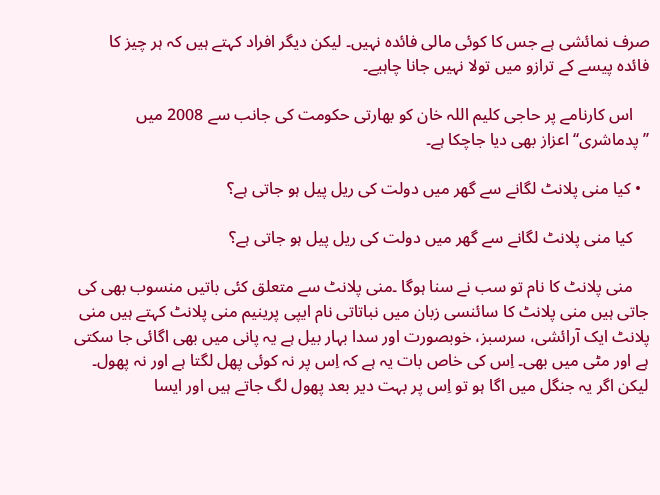صرف نمائشی ہے جس کا کوئی مالی فائدہ نہیں۔ لیکن دیگر افراد کہتے ہیں کہ ہر چیز کا فائدہ پیسے کے ترازو میں تولا نہیں جانا چاہیے۔

    اس کارنامے پر حاجی کلیم اللہ خان کو بھارتی حکومت کی جانب سے 2008 میں ’’پدماشری‘‘ اعزاز بھی دیا جاچکا ہے۔

  • کیا منی پلانٹ لگانے سے گھر میں دولت کی ریل پیل ہو جاتی ہے؟

    کیا منی پلانٹ لگانے سے گھر میں دولت کی ریل پیل ہو جاتی ہے؟

    منی پلانٹ کا نام تو سب نے سنا ہوگا ۔منی پلانٹ سے متعلق کئی باتیں منسوب بھی کی جاتی ہیں منی پلانٹ کا سائنسی زبان میں نباتاتی نام ایپی پرینیم منی پلانٹ کہتے ہیں منی پلانٹ ایک آرائشی، سرسبز، خوبصورت اور سدا بہار بیل ہے یہ پانی میں بھی اگائی جا سکتی ہے اور مٹی میں بھی۔ اِس کی خاص بات یہ ہے کہ اِس پر نہ کوئی پھل لگتا ہے اور نہ پھول۔ لیکن اگر یہ جنگل میں اگا ہو تو اِس پر بہت دیر بعد پھول لگ جاتے ہیں اور ایسا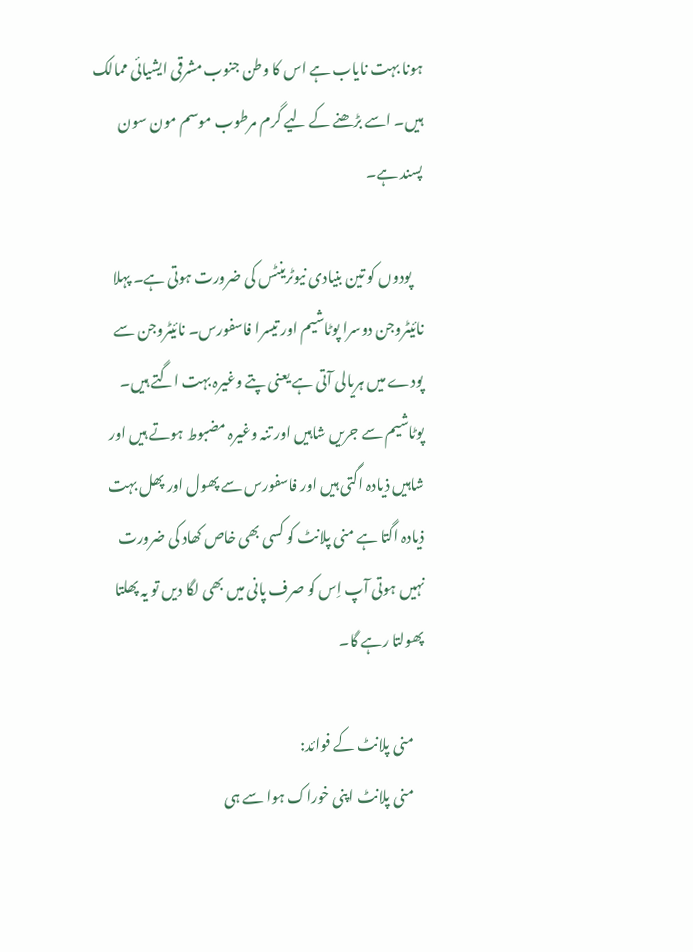ہونا بہت نایاب ہے اس کا وطن جنوب مشرقی ایشیائی ممالک ہیں۔ اسے بڑھنے کے لیے گرم مرطوب موسم مون سون پسند ہے۔

    پودوں کو تین بنیادی نیوٹرینٹس کی ضرورت ہوتی ہے۔ پہلا نائیٹروجن دوسرا پوٹاشیم اور تیسرا فاسفورس۔ نائیٹروجن سے پودے میں ہریالی آتی ہے یعنی پتے وغیرہ بہت اگتے ہیں۔ پوٹاشیم سے جریں شاہیں اور تنہ وغیرہ مضبوط ہوتے ہیں اور شاہیں ذیادہ اگتی ہیں اور فاسفورس سے پھول اور پھل بہت ذیادہ اگتا ہے منی پلانٹ کو کسی بھی خاص کھاد کی ضرورت نہیں ہوتی آپ اِس کو صرف پانی میں بھی لگا دیں تو یہ پھلتا پھولتا رہے گا۔

    منی پلانٹ کے فوائد:
    منی پلانٹ اپنی خوراک ہوا سے ہی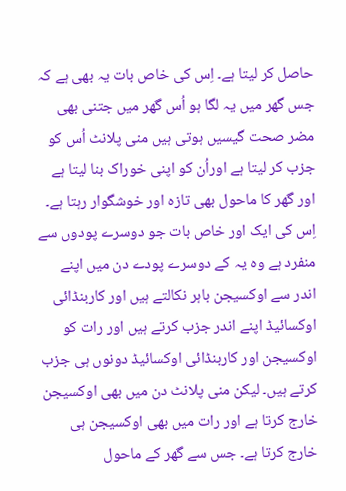حاصل کر لیتا ہے۔ اِس کی خاص بات یہ بھی ہے کہ جس گھر میں یہ لگا ہو اُس گھر میں جتنی بھی مضر صحت گیسیں ہوتی ہیں منی پلانٹ اُس کو جزب کر لیتا ہے اوراُن کو اپنی خوراک بنا لیتا ہے اور گھر کا ماحول بھی تازہ اور خوشگوار رہتا ہے۔ اِس کی ایک اور خاص بات جو دوسرے پودوں سے منفرد ہے وہ یہ کے دوسرے پودے دن میں اپنے اندر سے اوکسیجن باہر نکالتے ہیں اور کاربنڈائی اوکسائیڈ اپنے اندر جزب کرتے ہیں اور رات کو اوکسیجن اور کاربنڈائی اوکسائیڈ دونوں ہی جزب کرتے ہیں۔ لیکن منی پلانٹ دن میں بھی اوکسیجن خارج کرتا ہے اور رات میں بھی اوکسیجن ہی خارج کرتا ہے۔ جس سے گھر کے ماحول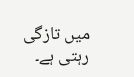میں تازگی رہتی ہے۔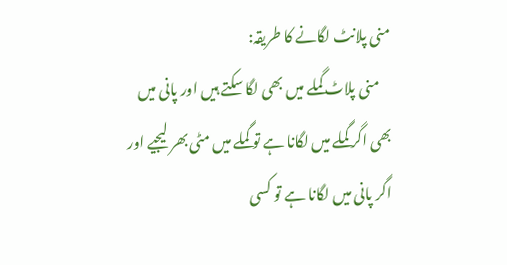منی پلانٹ لگانے کا طریقہ:
    منی پلاٹ گملے میں بھی لگا سکتے ہیں اور پانی میں بھی اگر گملے میں لگانا ہے تو گملے میں مٹی بھر لیجیے اور اگر پانی میں لگانا ہے تو کسی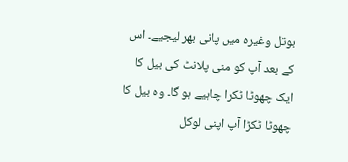بوتل وغیرہ میں پانی بھر لیجیے۔ اس کے بعد آپ کو منی پلانٹ کی بیل کا ایک چھوٹا ٹکرا چاہیے ہو گا۔ وہ بیل کا چھوٹا ٹکڑا آپ اپنی لوکل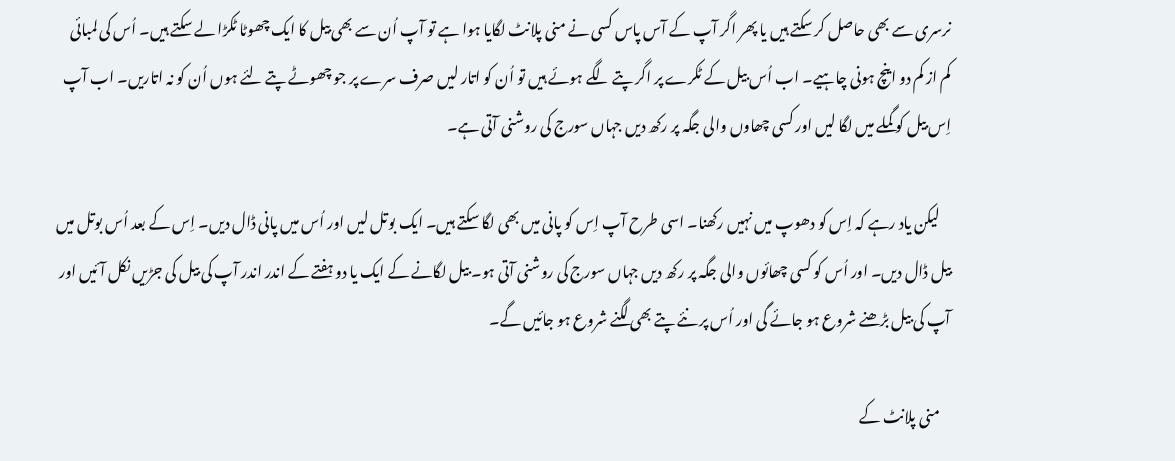نرسری سے بھی حاصل کر سکتے ہیں یا پھر اگر آپ کے آس پاس کسی نے منی پلانٹ لگایا ہوا ہے تو آپ اُن سے بھی بیل کا ایک چھوٹا ٹکڑا لے سکتے ہیں۔ اُس کی لمبائی کم از کم دو اینچ ہونی چاہیے۔ اب اُس بیل کے ٹکرے پر اگر پتے لگے ہوئے ہیں تو اُن کو اتار لیں صرف سرے پر جو چھوٹے پتے لئے ہوں اُن کو نہ اتاریں۔ اب آپ اِس بیل کو گملے میں لگا لیں اور کسی چھاوں والی جگہ پر رکھ دیں جہاں سورج کی روشنی آتی ہے۔

    لیکن یاد رہے کہ اِس کو دھوپ میں نہیں رکھنا۔ اسی طرح آپ اِس کو پانی میں بھی لگا سکتے ہیں۔ ایک بوتل لیں اور اُس میں پانی ڈال دیں۔ اِس کے بعد اُس بوتل میں بیل ڈال دیں۔ اور اُس کو کسی چھائوں والی جگہ پر رکھ دیں جہاں سورج کی روشنی آتی ہو۔ بیل لگانے کے ایک یا دو ہفتے کے اندر اندر آپ کی بیل کی جڑیں نکل آئیں اور آپ کی بیل بڑھنے شروع ہو جائے گی اور اُس پر نئے پتے بھی لگنے شروع ہو جائیں گے۔

    منی پلانٹ کے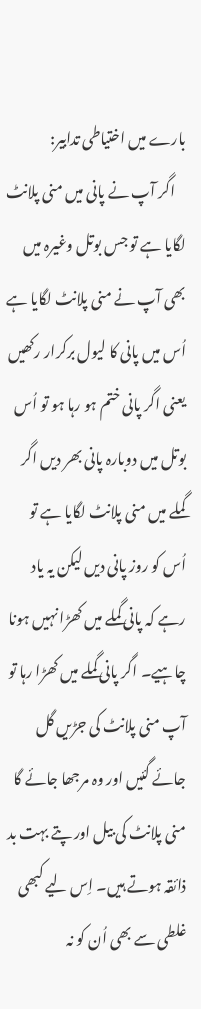بارے میں اختیاطی تدابیر:
    اگر آپ نے پانی میں منی پلانٹ لگایا ہے تو جس بوتل وغیرہ میں بھی آپ نے منی پلانٹ لگایا ہے اُس میں پانی کا لیول برکرار رکھیں یعنی اگر پانی ختم ہو رہا ہو تو اُس بوتل میں دوبارہ پانی بھر دیں اگر گملے میں منی پلانٹ لگایا ہے تو اُس کو روز پانی دیں لیکن یہ یاد رہے کہ پانی گملے میں کھڑا نہیں ہونا چاہیے۔ اگر پانی گملے میں کھڑا رہا تو آپ منی پلانٹ کی جڑیں گل جائے گئیں اور وہ مرجھا جائے گا منی پلانٹ کی بیل اور پتے بہت بد ذائقہ ہوتے ہیں۔ اِس لیے کبھی غلطی سے بھی اُن کو نہ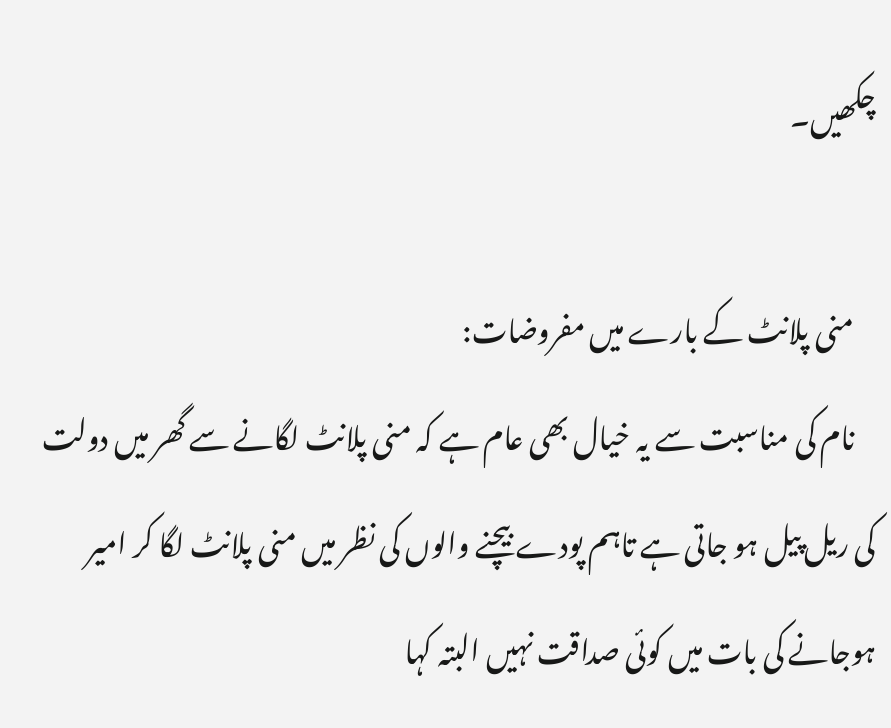چکھیں۔

    منی پلانٹ کے بارے میں مفروضات:
    نام کی مناسبت سے یہ خیال بھی عام ہے کہ منی پلانٹ لگانے سے گھر میں دولت کی ریل پیل ہو جاتی ہے تاہم پودے بیچنے والوں کی نظر میں منی پلانٹ لگا کر امیر ہوجانے کی بات میں کوئی صداقت نہیں البتہ کہا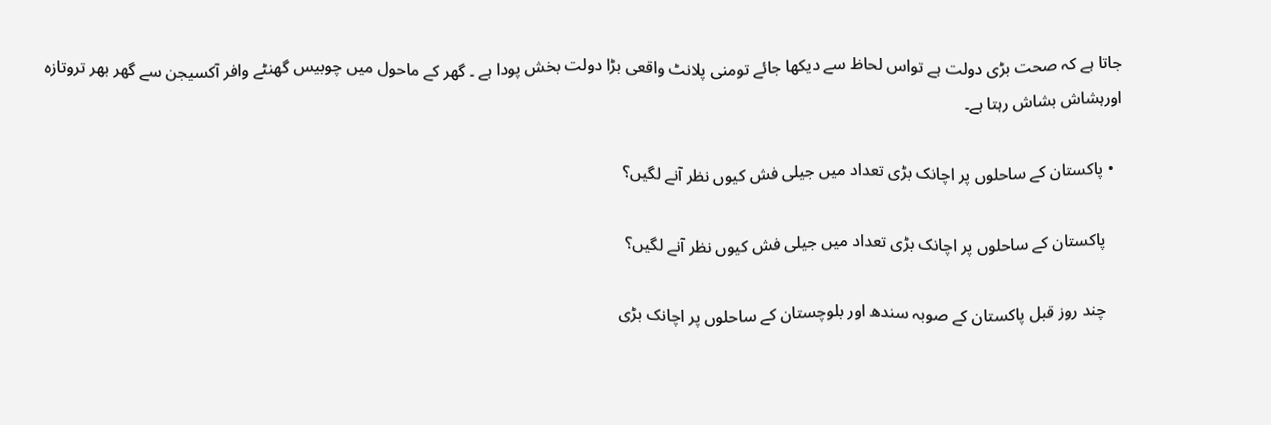جاتا ہے کہ صحت بڑی دولت ہے تواس لحاظ سے دیکھا جائے تومنی پلانٹ واقعی بڑا دولت بخش پودا ہے ۔ گھر کے ماحول میں چوبیس گھنٹے وافر آکسیجن سے گھر بھر تروتازہ اورہشاش بشاش رہتا ہے۔

  • پاکستان کے ساحلوں پر اچانک بڑی تعداد میں جیلی فش کیوں نظر آنے لگیں؟

    پاکستان کے ساحلوں پر اچانک بڑی تعداد میں جیلی فش کیوں نظر آنے لگیں؟

    چند روز قبل پاکستان کے صوبہ سندھ اور بلوچستان کے ساحلوں پر اچانک بڑی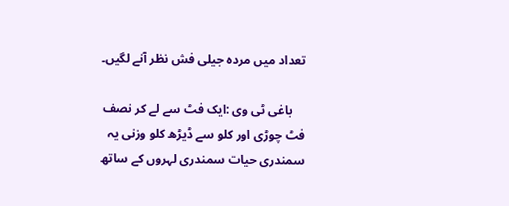تعداد میں مردہ جیلی فش نظر آنے لگیں۔

    باغی ٹی وی :ایک فٹ سے لے کر نصف فٹ چوڑی اور کلو سے ڈیڑھ کلو وزنی یہ سمندری حیات سمندری لہروں کے ساتھ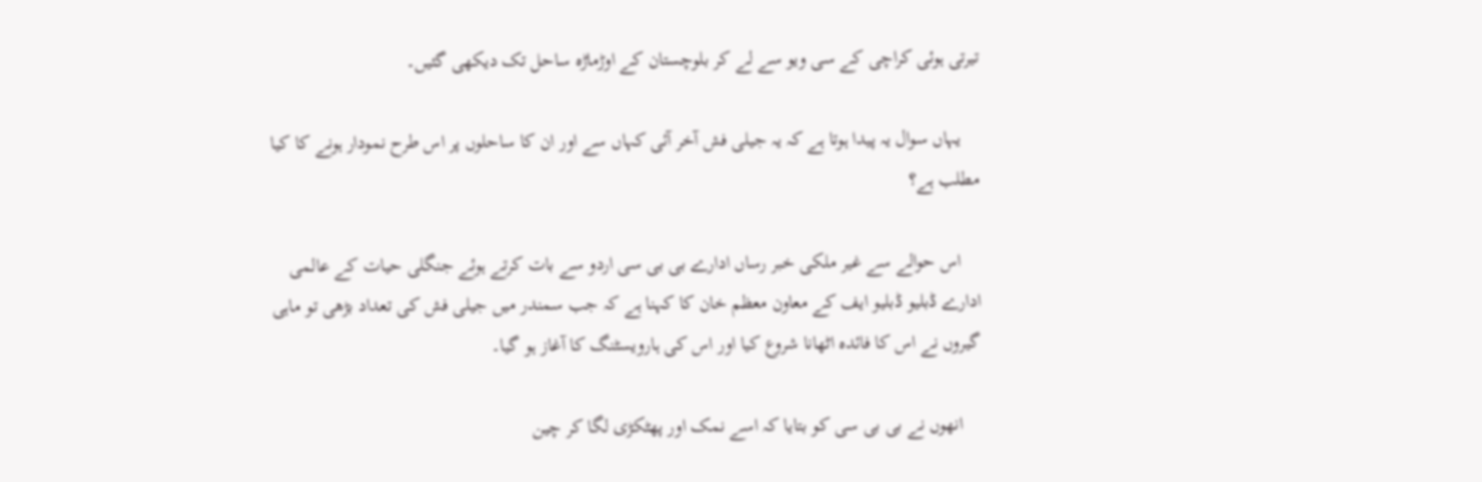تیرتی ہوئی کراچی کے سی ویو سے لے کر بلوچستان کے اوڑماڑہ ساحل تک دیکھی گئیں۔

    یہاں سوال یہ پیدا ہوتا ہے کہ یہ جیلی فش آخر آئی کہاں سے اور ان کا ساحلوں پر اس طرح نمودار ہونے کا کیا مطلب ہے؟

    اس حوالے سے غیر ملکی خبر رساں ادارے بی بی سی اردو سے بات کرتے ہوئے جنگلی حیات کے عالمی ادارے ڈبلیو ڈبلیو ایف کے معاون معظم خان کا کہنا ہے کہ جب سمندر میں جیلی فش کی تعداد بڑھی تو ماہی گیروں نے اس کا فائدہ اٹھانا شروع کیا اور اس کی ہارویسٹنگ کا آغاز ہو گیا۔

    انھوں نے بی بی سی کو بتایا کہ اسے نمک اور پھٹکڑی لگا کر چین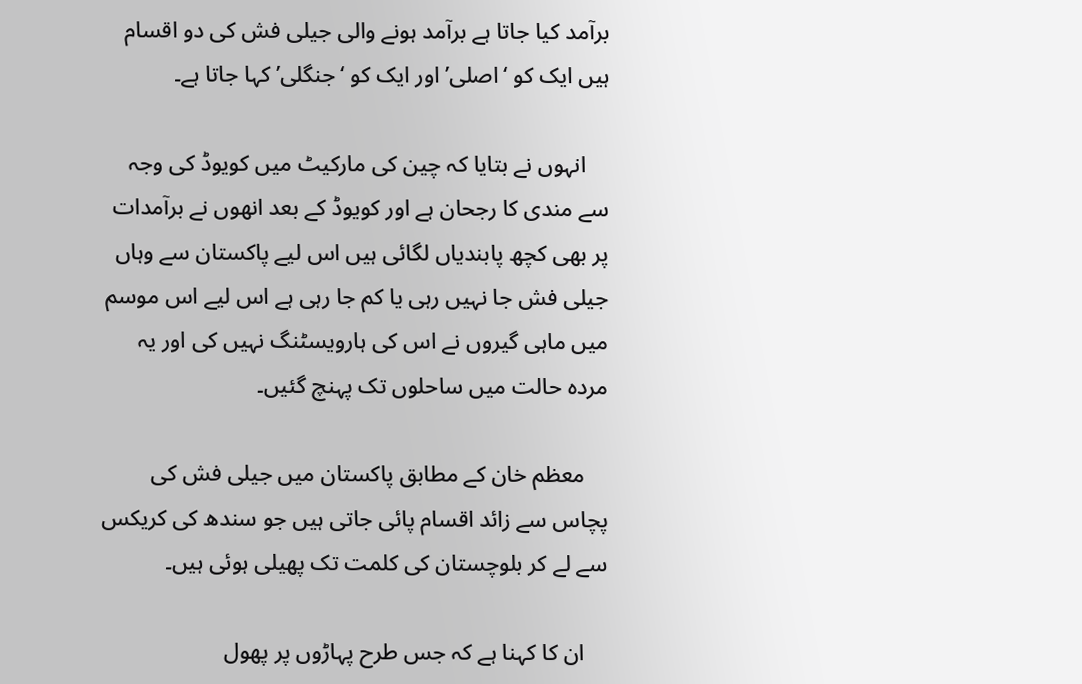برآمد کیا جاتا ہے برآمد ہونے والی جیلی فش کی دو اقسام ہیں ایک کو ‘اصلی’ اور ایک کو ‘جنگلی’ کہا جاتا ہے۔

    انہوں نے بتایا کہ چین کی مارکیٹ میں کویوڈ کی وجہ سے مندی کا رجحان ہے اور کویوڈ کے بعد انھوں نے برآمدات پر بھی کچھ پابندیاں لگائی ہیں اس لیے پاکستان سے وہاں جیلی فش جا نہیں رہی یا کم جا رہی ہے اس لیے اس موسم میں ماہی گیروں نے اس کی ہارویسٹنگ نہیں کی اور یہ مردہ حالت میں ساحلوں تک پہنچ گئیں۔

    معظم خان کے مطابق پاکستان میں جیلی فش کی پچاس سے زائد اقسام پائی جاتی ہیں جو سندھ کی کریکس سے لے کر بلوچستان کی کلمت تک پھیلی ہوئی ہیں۔

    ان کا کہنا ہے کہ جس طرح پہاڑوں پر پھول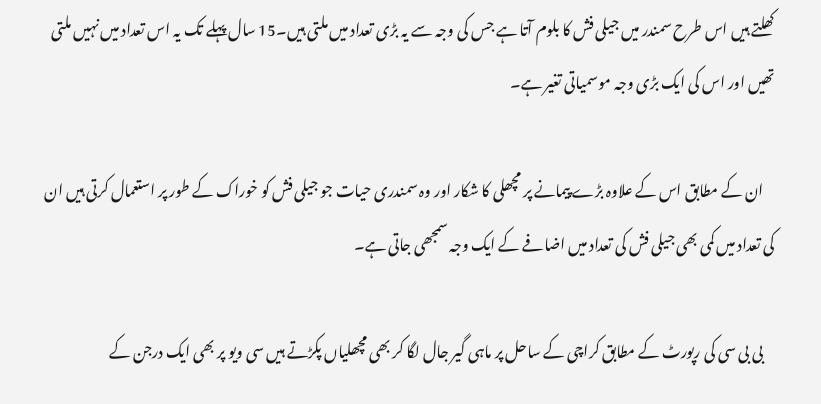کھلتے ہیں اس طرح سمندر میں جیلی فش کا بلوم آتا ہے جس کی وجہ سے یہ بڑی تعداد میں ملتی ہیں۔15 سال پہلے تک یہ اس تعداد میں نہیں ملتی تھیں اور اس کی ایک بڑی وجہ موسمیاتی تغیر ہے۔

    ان کے مطابق اس کے علاوہ بڑے پیمانے پر مچھلی کا شکار اور وہ سمندری حیات جو جیلی فش کو خوراک کے طور پر استعمال کرتی ہیں ان کی تعداد میں کمی بھی جیلی فش کی تعداد میں اضافے کے ایک وجہ سمجھی جاتی ہے۔

    بی بی سی کی رپورٹ کے مطابق کراچی کے ساحل پر ماہی گیر جال لگا کر بھی مچھلیاں پکڑتے ہیں سی ویو پر بھی ایک درجن کے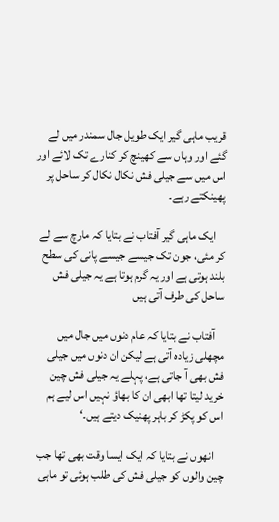قریب ماہی گیر ایک طویل جال سمندر میں لے گئے اور وہاں سے کھینچ کر کنارے تک لائے اور اس میں سے جیلی فش نکال نکال کر ساحل پر پھینکتے رہے۔

    ایک ماہی گیر آفتاب نے بتایا کہ مارچ سے لے کر مئی، جون تک جیسے جیسے پانی کی سطح بلند ہوتی ہے اور یہ گرم ہوتا ہے یہ جیلی فش ساحل کی طرف آتی ہیں

    آفتاب نے بتایا کہ عام دنوں میں جال میں مچھلی زیادہ آتی ہے لیکن ان دنوں میں جیلی فش بھی آ جاتی ہے، پہلے یہ جیلی فش چین خرید لیتا تھا ابھی ان کا بھاؤ نہیں اس لیے ہم اس کو پکڑ کر باہر پھنیک دیتے ہیں۔‘

    انھوں نے بتایا کہ ایک ایسا وقت بھی تھا جب چین والوں کو جیلی فش کی طلب ہوئی تو ماہی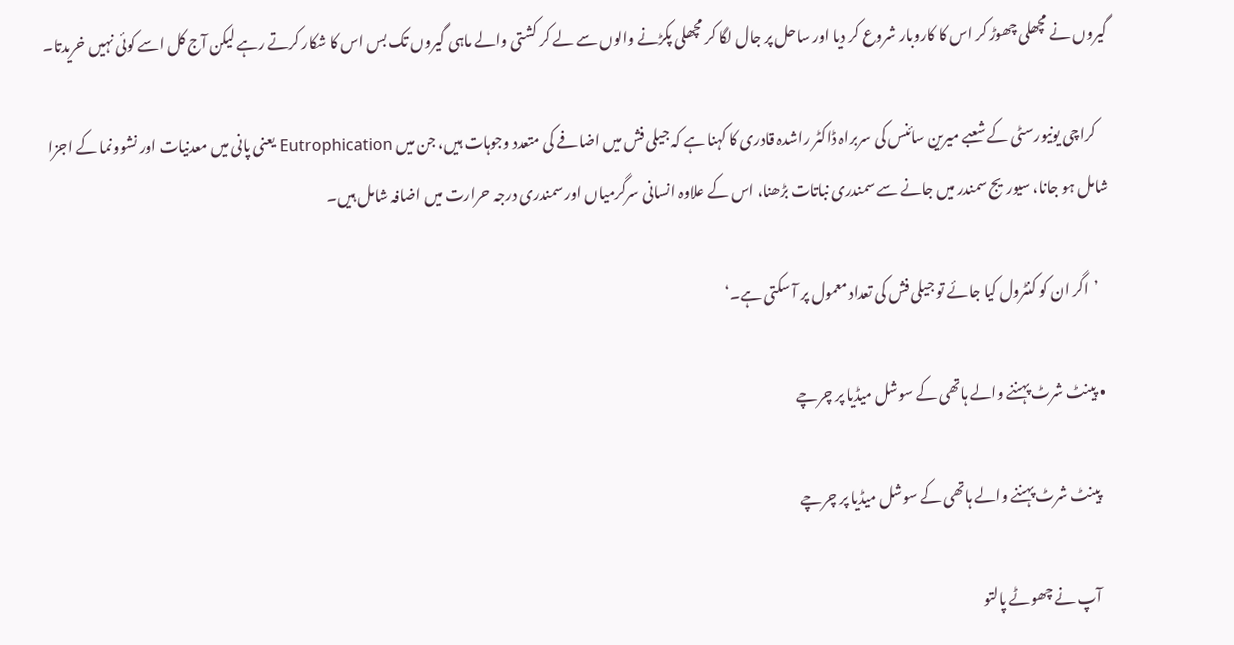گیروں نے مچھلی چھوڑ کر اس کا کاروبار شروع کر دیا اور ساحل پر جال لگا کر مچھلی پکڑنے والوں سے لے کر کشتی والے ماہی گیروں تک بس اس کا شکار کرتے رہے لیکن آج کل اسے کوئی نہیں خریدتا۔

    کراچی یونیورسٹی کے شعبے میرین سائنس کی سربراہ ڈاکٹر راشدہ قادری کا کہنا ہے کہ جیلی فش میں اضافے کی متعدد وجوہات ہیں، جن میں Eutrophication یعنی پانی میں معدنیات اور نشوونما کے اجزا شامل ہو جانا، سیوریج سمندر میں جانے سے سمندری نباتات بڑھنا، اس کے علاوہ انسانی سرگرمیاں اور سمندری درجہ حرارت میں اضافہ شامل ہیں۔

    ’اگر ان کو کنٹرول کیا جائے تو جیلی فش کی تعداد معمول پر آ سکتی ہے۔‘

  • پینٹ شرٹ پہننے والے ہاتھی کے سوشل میڈیا پر چرچے

    پینٹ شرٹ پہننے والے ہاتھی کے سوشل میڈیا پر چرچے

    آپ نے چھوٹے پالتو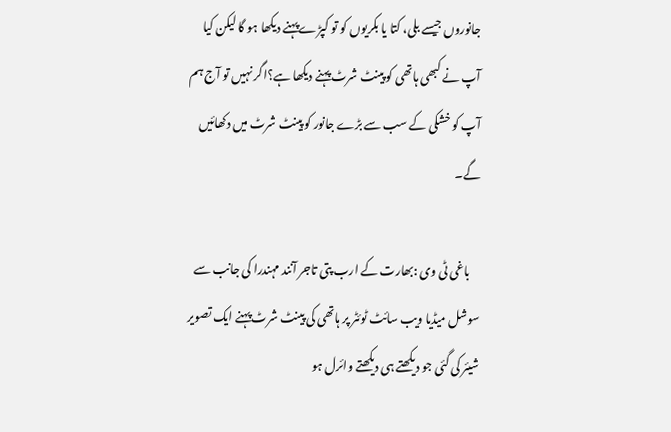جانوروں جیسے بلی، کتا یا بکریوں کو تو کپڑے پہنے دیکھا ہو گا لیکن کیا آپ نے کبھی ہاتھی کو پینٹ شرٹ پہنے دیکھا ہے؟اگر نہیں تو آج ہم آپ کو خشکی کے سب سے بڑے جانور کو پینٹ شرٹ میں دکھائیں گے۔

    باغی ٹی وی :بھارت کے ارب پتی تاجر آنند مہندرا کی جانب سے سوشل میڈیا ویب سائٹ ٹوئٹر پر ہاتھی کی پینٹ شرٹ پہنے ایک تصویر شیئر کی گئی جو دیکھتے ہی دیکھتے وائرل ہو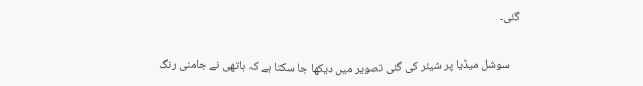گئی۔


    سوشل میڈیا پر شیئر کی گئی تصویر میں دیکھا جا سکتا ہے کہ ہاتھی نے جامنی رنگ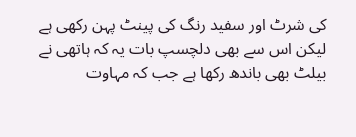کی شرٹ اور سفید رنگ کی پینٹ پہن رکھی ہے لیکن اس سے بھی دلچسپ بات یہ کہ ہاتھی نے بیلٹ بھی باندھ رکھا ہے جب کہ مہاوت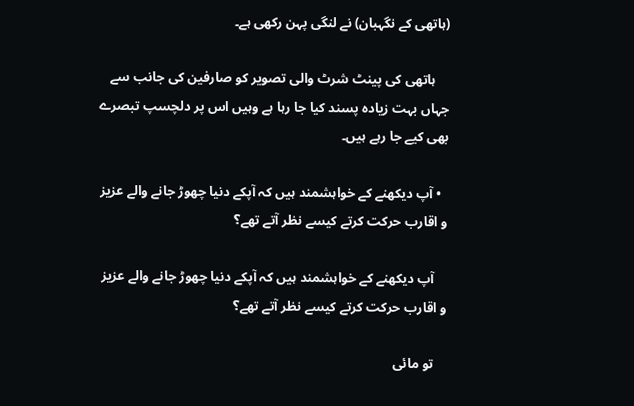(ہاتھی کے نگہبان) نے لنگی پہن رکھی ہے۔

    ہاتھی کی پینٹ شرٹ والی تصویر کو صارفین کی جانب سے جہاں بہت زیادہ پسند کیا جا رہا ہے وہیں اس پر دلچسپ تبصرے بھی کیے جا رہے ہیں۔

  • آپ دیکھنے کے خواہشمند ہیں کہ آپکے دنیا چھوڑ جانے والے عزیز و اقارب حرکت کرتے کیسے نظر آتے تھے؟

    آپ دیکھنے کے خواہشمند ہیں کہ آپکے دنیا چھوڑ جانے والے عزیز و اقارب حرکت کرتے کیسے نظر آتے تھے؟

    تو مائی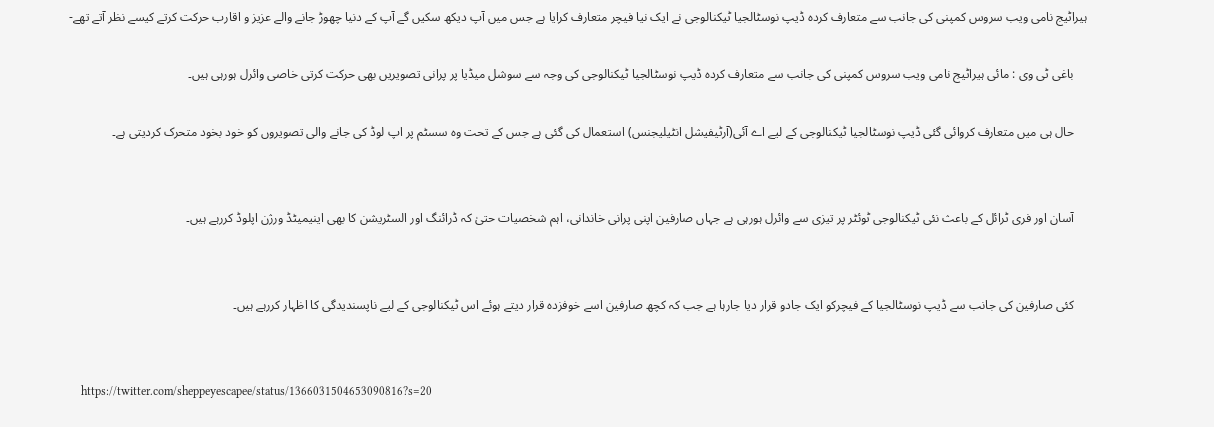ہیراٹیج نامی ویب سروس کمپنی کی جانب سے متعارف کردہ ڈیپ نوسٹالجیا ٹیکنالوجی نے ایک نیا فیچر متعارف کرایا ہے جس میں آپ دیکھ سکیں گے آپ کے دنیا چھوڑ جانے والے عزیز و اقارب حرکت کرتے کیسے نظر آتے تھے-

    باغی ٹی وی : مائی ہیراٹیج نامی ویب سروس کمپنی کی جانب سے متعارف کردہ ڈیپ نوسٹالجیا ٹیکنالوجی کی وجہ سے سوشل میڈیا پر پرانی تصویریں بھی حرکت کرتی خاصی وائرل ہورہی ہیں۔

    حال ہی میں متعارف کروائی گئی ڈیپ نوسٹالجیا ٹیکنالوجی کے لیے اے آئی(آرٹیفیشل انٹیلیجنس) استعمال کی گئی ہے جس کے تحت وہ سسٹم پر اپ لوڈ کی جانے والی تصویروں کو خود بخود متحرک کردیتی ہے۔


    آسان اور فری ٹرائل کے باعث نئی ٹیکنالوجی ٹوئٹر پر تیزی سے وائرل ہورہی ہے جہاں صارفین اپنی پرانی خاندانی، اہم شخصیات حتیٰ کہ ڈرائنگ اور السٹریشن کا بھی اینیمیٹڈ ورژن اپلوڈ کررہے ہیں۔


    کئی صارفین کی جانب سے ڈیپ نوسٹالجیا کے فیچرکو ایک جادو قرار دیا جارہا ہے جب کہ کچھ صارفین اسے خوفزدہ قرار دیتے ہوئے اس ٹیکنالوجی کے لیے ناپسندیدگی کا اظہار کررہے ہیں۔


    https://twitter.com/sheppeyescapee/status/1366031504653090816?s=20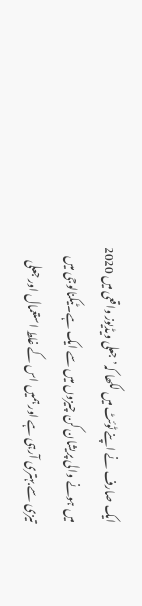ایک صارف نے اپنے ٹوئٹ میں لکھا کہ’جعلی ویڈیوز واقعی میں 2020 میں ہونے والی پریشان کن چیزوں میں سے ایک ہے۔ٹیکنالوجی میں تیزی سے بہتری آرہی ہے اور ہمیں اس کے غلط استعمال اور جعلی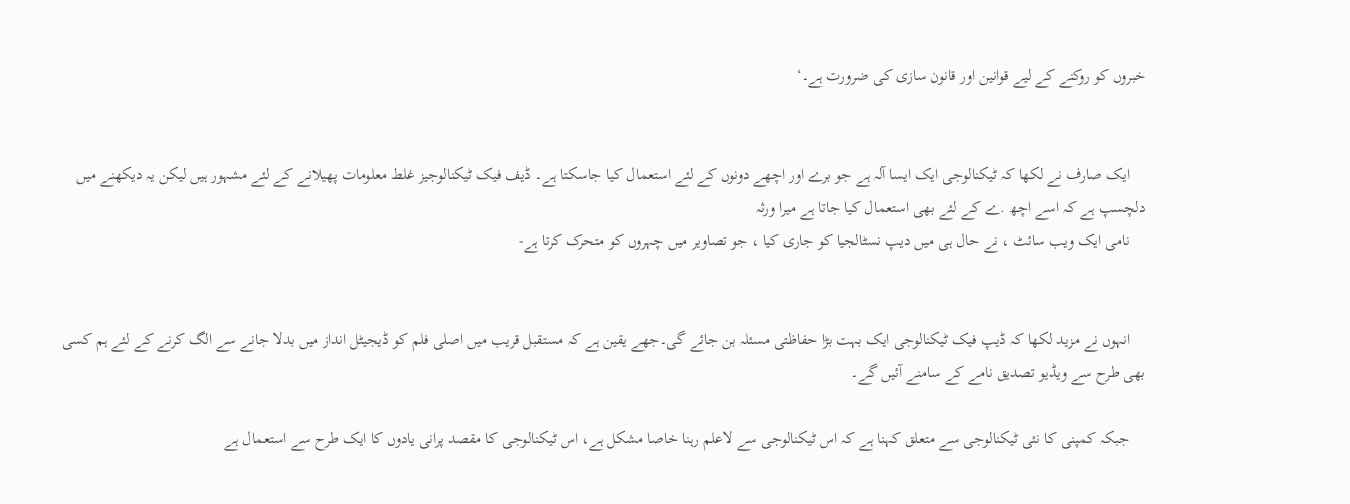خبروں کو روکنے کے لیے قوانین اور قانون سازی کی ضرورت ہے۔‘


    ایک صارف نے لکھا کہ ٹیکنالوجی ایک ایسا آلہ ہے جو برے اور اچھے دونوں کے لئے استعمال کیا جاسکتا ہے۔ ڈیف فیک ٹیکنالوجیز غلط معلومات پھیلانے کے لئے مشہور ہیں لیکن یہ دیکھنے میں دلچسپ ہے کہ اسے اچھ .ے کے لئے بھی استعمال کیا جاتا ہے میرا ورثہ
    نامی ایک ویب سائٹ ، نے حال ہی میں دیپ نسٹالجیا کو جاری کیا ، جو تصاویر میں چہروں کو متحرک کرتا ہے-


    انہوں نے مزید لکھا کہ ڈیپ فیک ٹیکنالوجی ایک بہت بڑا حفاظتی مسئلہ بن جائے گی۔جھے یقین ہے کہ مستقبل قریب میں اصلی فلم کو ڈیجیٹل انداز میں بدلا جانے سے الگ کرنے کے لئے ہم کسی بھی طرح سے ویڈیو تصدیق نامے کے سامنے آئیں گے۔

    جبکہ کمپنی کا نئی ٹیکنالوجی سے متعلق کہنا ہے کہ اس ٹیکنالوجی سے لاعلم رہنا خاصا مشکل ہے، اس ٹیکنالوجی کا مقصد پرانی یادوں کا ایک طرح سے استعمال ہے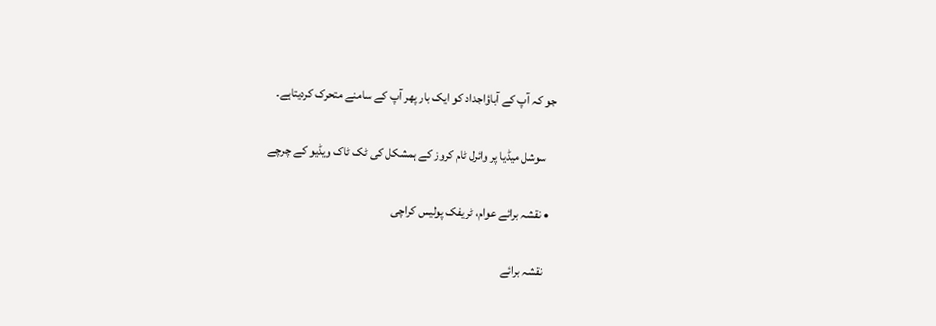جو کہ آپ کے آباؤاجداد کو ایک بار پھر آپ کے سامنے متحرک کردیتاہے۔

    سوشل میڈیا پر وائرل ٹام کروز کے ہمشکل کی ٹک ٹاک ویڈیو کے چرچے

  • نقشہ برائے عوام، ٹریفک پولیس کراچی

    نقشہ برائے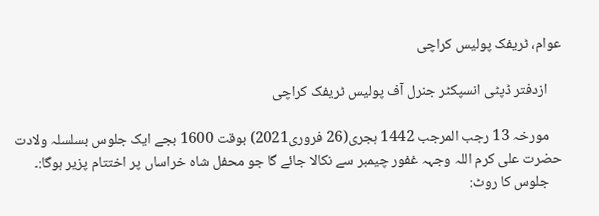عوام، ٹریفک پولیس کراچی

    ازدفتر ڈپٹی انسپکٹر جنرل آف پولیس ٹریفک کراچی

    مورخہ 13 رجب المرجب 1442 ہجری(26 فروری2021) بوقت 1600 بجے ایک جلوس بسلسلہ ولادت حضرت علی کرم اللہ وجہہ غفور چیمبر سے نکالا جائے گا جو محفل شاہ خراساں پر اختتام پزیر ہوگا:۔
    جلوس کا روٹ: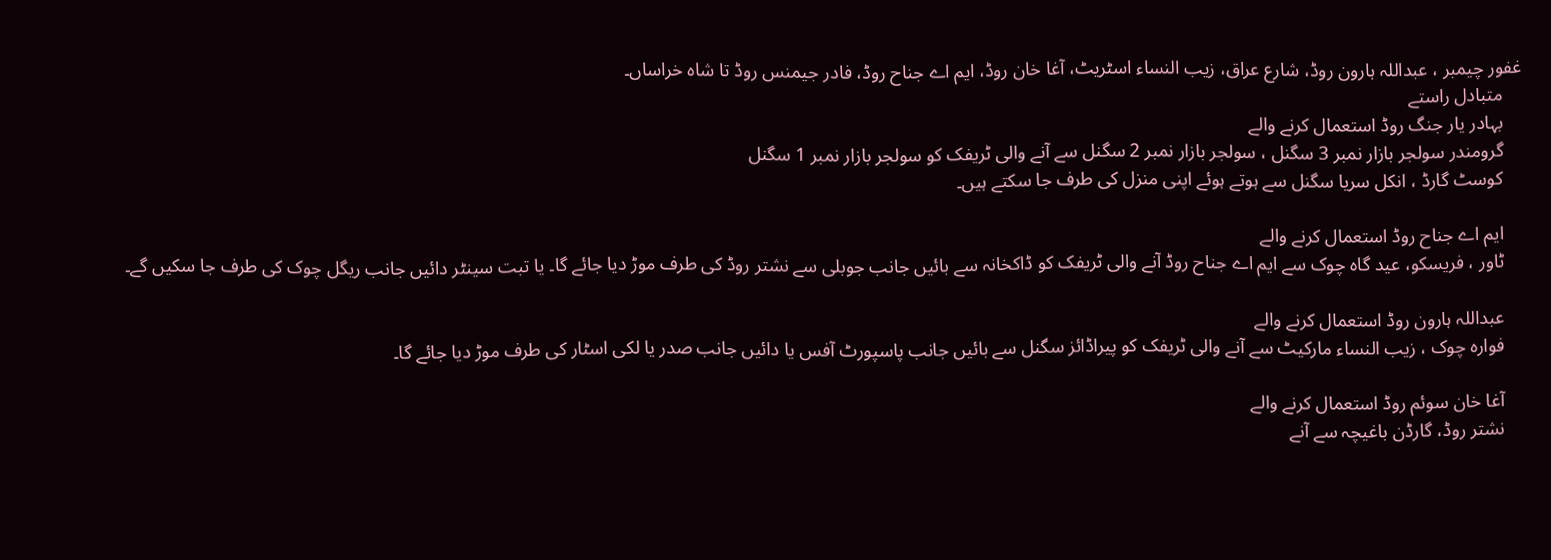غفور چیمبر ، عبداللہ ہارون روڈ، شارع عراق، زیب النساء اسٹریٹ، آغا خان روڈ، ایم اے جناح روڈ، فادر جیمنس روڈ تا شاہ خراساں۔
    متبادل راستے
    بہادر یار جنگ روڈ استعمال کرنے والے
    گرومندر سولجر بازار نمبر 3 سگنل ، سولجر بازار نمبر 2 سگنل سے آنے والی ٹریفک کو سولجر بازار نمبر 1 سگنل
    کوسٹ گارڈ ، انکل سریا سگنل سے ہوتے ہوئے اپنی منزل کی طرف جا سکتے ہیں۔

    ایم اے جناح روڈ استعمال کرنے والے
    ٹاور ، فریسکو، عید گاہ چوک سے ایم اے جناح روڈ آنے والی ٹریفک کو ڈاکخانہ سے بائیں جانب جوبلی سے نشتر روڈ کی طرف موڑ دیا جائے گا۔ یا تبت سینٹر دائیں جانب ریگل چوک کی طرف جا سکیں گے۔

    عبداللہ ہارون روڈ استعمال کرنے والے
    فوارہ چوک ، زیب النساء مارکیٹ سے آنے والی ٹریفک کو پیراڈائز سگنل سے بائیں جانب پاسپورٹ آفس یا دائیں جانب صدر یا لکی اسٹار کی طرف موڑ دیا جائے گا۔

    آغا خان سوئم روڈ استعمال کرنے والے
    نشتر روڈ، گارڈن باغیچہ سے آنے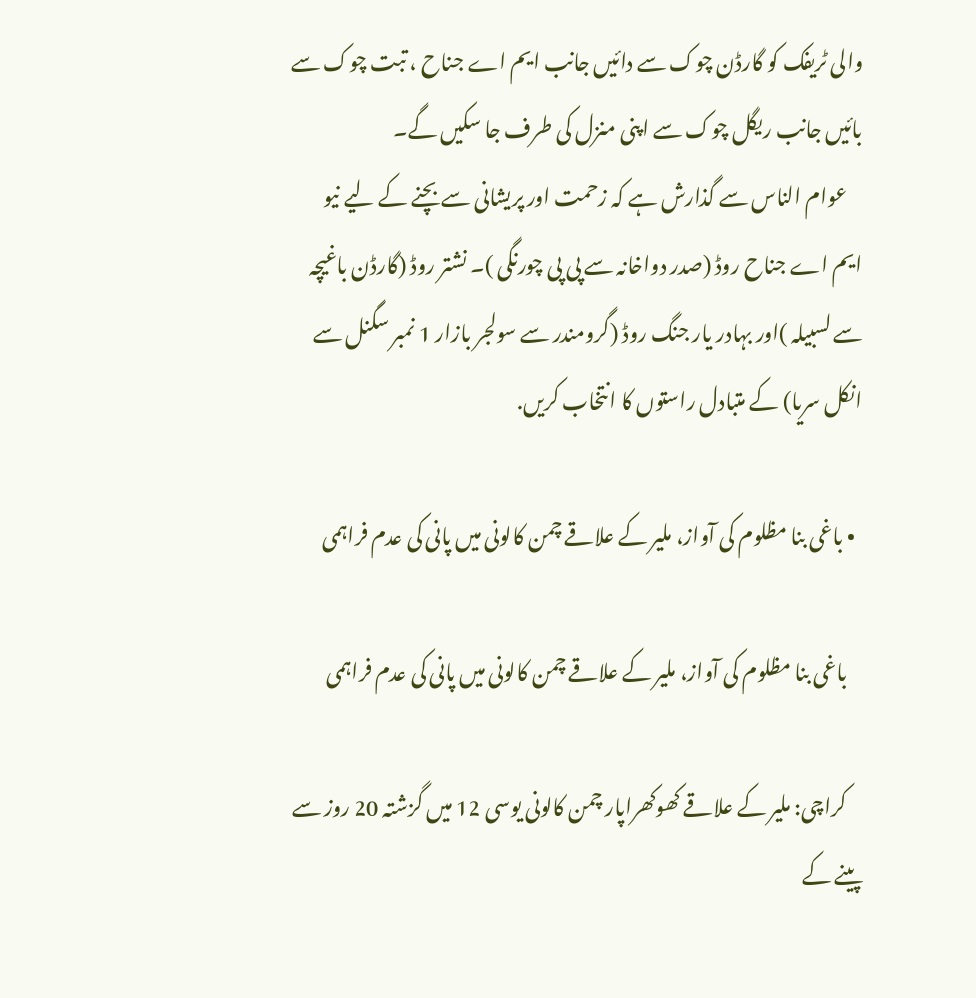والی ٹریفک کو گارڈن چوک سے دائیں جانب ایم اے جناح ، تبت چوک سے بائیں جانب ریگل چوک سے اپنی منزل کی طرف جا سکیں گے۔
    عوام الناس سے گذارش ہے کہ زحمت اور پریشانی سے بچنے کے لیے نیو ایم اے جناح روڈ (صدر دواخانہ سے پی پی چورنگی )۔ نشتر روڈ (گارڈن باغیچہ سے لسبیلہ )اور بہادر یار جنگ روڈ (گرومندر سے سولجر بازار 1 نمبر سگنل سے انکل سریا) کے متبادل راستوں کا انتخاب کریں.

  • باغی بنا مظلوم کی آواز، ملیر کے علاقے چمن کالونی میں پانی کی عدم فراہمی

    باغی بنا مظلوم کی آواز، ملیر کے علاقے چمن کالونی میں پانی کی عدم فراہمی

    کراچی: ملیر کے علاقے کھوکھراپار چمن کالونی یوسی 12 میں گزشتہ 20 روز سے پینے کے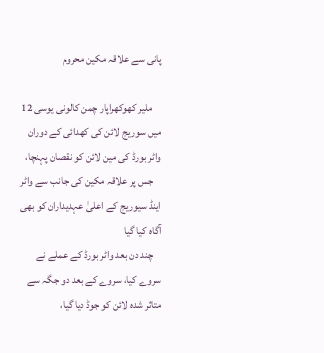پانی سے علاقہ مکین محروم

    ملیر کھوکھراپار چمن کالونی یوسی 12 میں سوریج لائن کی کھدائی کے دوران واٹر بورڈ کی مین لائن کو نقصان پہنچا،
    جس پر علاقہ مکین کی جانب سے واٹر اینڈ سیوریج کے اعلیٰ عہدیداران کو بھی آگاہ کیا گیا
    چند دن بعد واٹر بورڈ کے عملے نے سروے کیا، سروے کے بعد دو جگہ سے متاثر شدہ لائن کو جوڈ دیا گیا،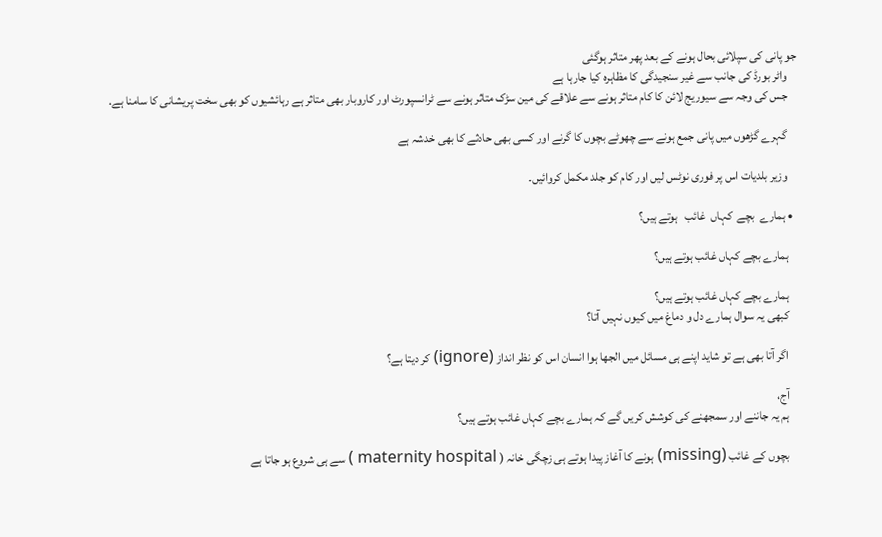جو پانی کی سپلائی بحال ہونے کے بعد پھر متاثر ہوگئی
    واٹر بورڈ کی جانب سے غیر سنجیدگی کا مظاہرہ کیا جارہا ہے
    جس کی وجہ سے سیوریج لائن کا کام متاثر ہونے سے علاقے کی مین سڑک متاثر ہونے سے ٹرانسپورٹ اور کاروبار بھی متاثر ہے رہائشیوں کو بھی سخت پریشانی کا سامنا ہے.

    گہرے گڑھوں میں پانی جمع ہونے سے چھوٹے بچوں کا گرنے اور کسی بھی حادثے کا بھی خدشہ ہے

    وزیر بلدیات اس پر فوری نوٹس لیں اور کام کو جلد مکمل کروائیں۔

  • ہمارے  بچے  کہاں  غائب   ہوتے ہیں؟

    ہمارے بچے کہاں غائب ہوتے ہیں؟

    ہمارے بچے کہاں غائب ہوتے ہیں؟
    کبھی یہ سوال ہمارے دل و دماغ میں کیوں نہیں آتا؟

    اگر آتا بھی ہے تو شاید اپنے ہی مسائل میں الجھا ہوا انسان اس کو نظر انداز (ignore) کر دیتا ہے؟

    آج،
    ہم یہ جاننے اور سمجھنے کی کوشش کریں گے کہ ہمارے بچے کہاں غائب ہوتے ہیں؟

    بچوں کے غائب (missing) ہونے کا آغاز پیدا ہوتے ہی زچگی خانہ ( maternity hospital ) سے ہی شروع ہو جاتا ہے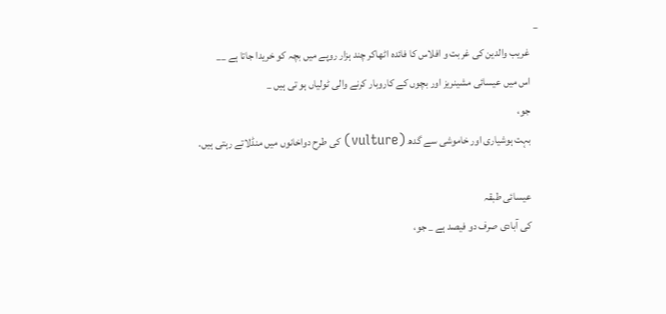_
    غریب والدین کی غربت و افلاس کا فائدہ اٹھاکر چند ہزار روپے میں بچہ کو خریدا جاتا ہے __
    اس میں عیسائی مشینریز اور بچوں کے کاروبار کرنے والی ٹولیاں ہو تی ہیں _
    جو،
    بہت ہوشیاری اور خاموشی سے گدھ (vulture) کی طرح دواخانوں میں منڈلاتے رہتی ہیں.

    عیسائی طبقہ
    کی آبادی صرف دو فیصد ہے _ جو،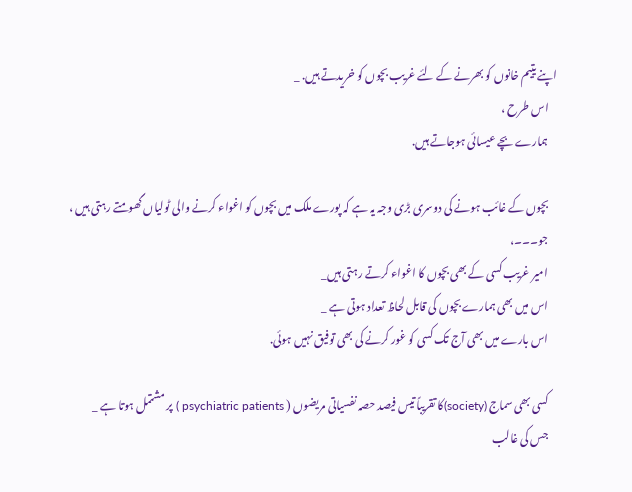اپنے یتیم خانوں کو بھرنے کے لئے غریب بچوں کو خریدتے ہیں. _
    اس طرح ،
    ہمارے بچے عیسائی ہوجاتے ہیں.

    بچوں کے غائب ہونے کی دوسری بڑی وجہ یہ ہے کہ پورے ملک میں بچوں کو اغواء کرنے والی ٹولیاں گھومتے رہتی ہیں ،
    جو۔۔۔،
    امیر غریب کسی کے بھی بچوں کا اغواء کرتے رہتی ہیں_
    اس میں بھی ہمارے بچوں کی قابل لحاظ تعداد ہوتی ہے _
    اس بارے میں بھی آج تک کسی کو غور کرنے کی بھی توفیق نہیں ہوئی.

    کسی بھی سماج (society)کا تقریباً تیس فیصد حصہ نفسیاتی مریضوں ( psychiatric patients ) پر مشتمل ہوتا ہے _
    جس کی غالب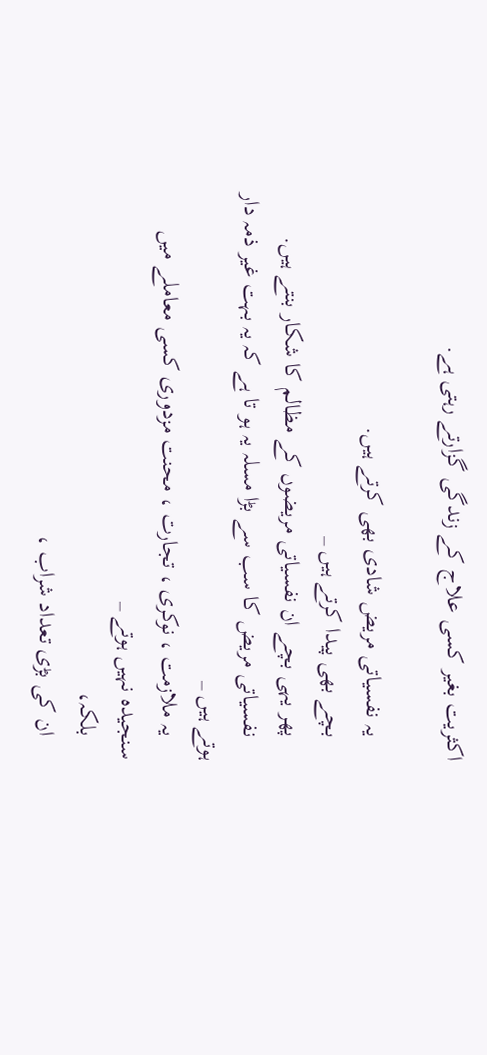اکثریت بغیر کسی علاج کے زندگی گزارتے رہتی ہے.

    یہ نفسیاتی مریض شادی بھی کرتے ہیں.
    بچے بھی پیدا کرتے ہیں _
    پھر یہی بچے ان نفسیاتی مریضوں کے مظالم کا شکار بنتے ہیں.
    نفسیاتی مریض کا سب سے بڑا مسلہ یہ ہو تا ہے کہ یہ بہت غیر ذمہ دار ہوتے ہیں _
    یہ ملازمت ، نوکری ، تجارت ، محنت مزدوری کسی معاملے میں سنجیدہ نہیں ہوتے _
    بلکہ،
    ان کی بڑی تعداد شراب ،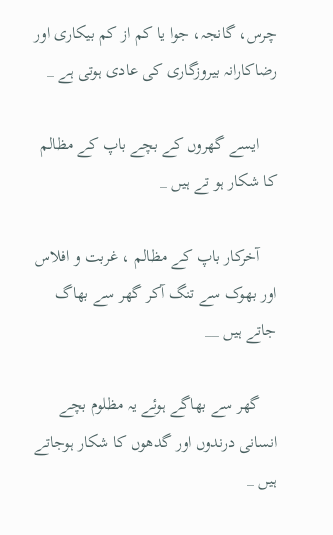چرس، گانجہ، جوا یا کم از کم بیکاری اور رضاکارانہ بیروزگاری کی عادی ہوتی ہے _

    ایسے گھروں کے بچے باپ کے مظالم کا شکار ہو تے ہیں _

    آخرکار باپ کے مظالم ، غربت و افلاس اور بھوک سے تنگ آکر گھر سے بھاگ جاتے ہیں __

    گھر سے بھاگے ہوئے یہ مظلوم بچے انسانی درندوں اور گدھوں کا شکار ہوجاتے ہیں _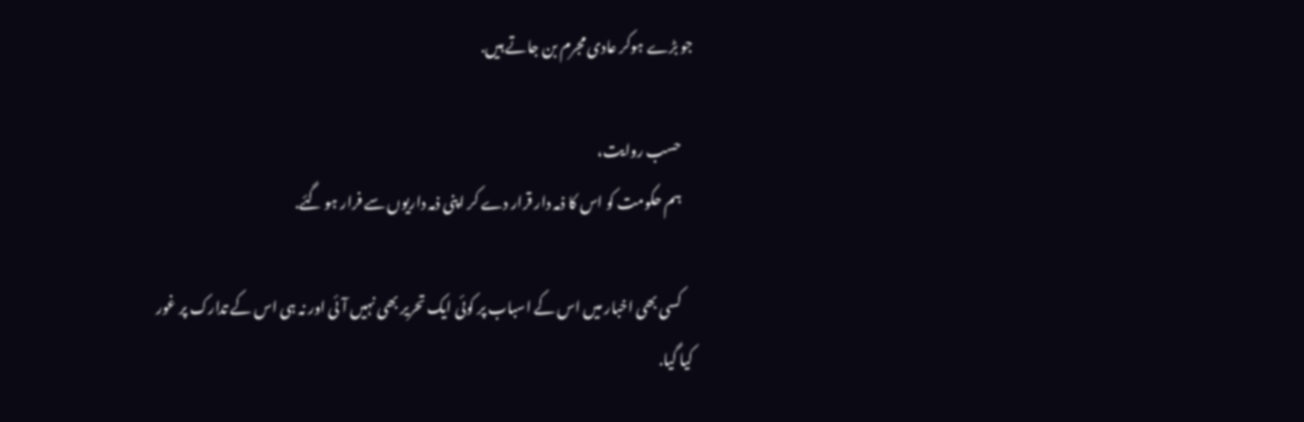جو بڑے ہوکر عادی مجرم بن جاتے ہیں.

    حسب روایت،
    ہم حکومت کو اس کا ذمہ دار قرار دے کر اپنی ذمہ داریوں سے فرار ہو گئے.

    کسی بھی اخبار میں اس کے اسباب پر کوئی ایک تحریر بھی نہیں آئی اور نہ ہی اس کے تدارک پر غور کیا گیا.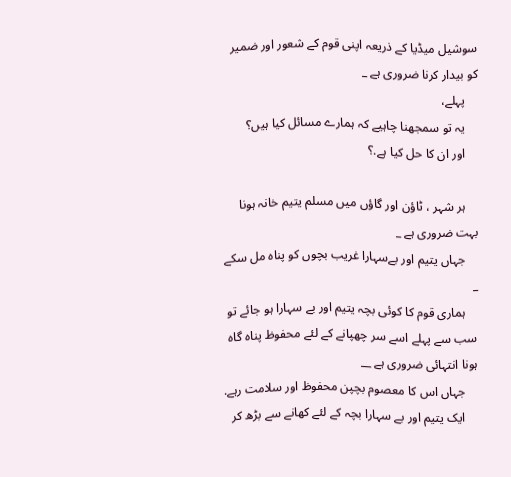سوشیل میڈیا کے ذریعہ اپنی قوم کے شعور اور ضمیر کو بیدار کرنا ضروری ہے _
    پہلے،
    یہ تو سمجھنا چاہیے کہ ہمارے مسائل کیا ہیں؟
    اور ان کا حل کیا ہے.؟

    ہر شہر ، ٹاؤن اور گاؤں میں مسلم یتیم خانہ ہونا بہت ضروری ہے _
    جہاں یتیم اور بےسہارا غریب بچوں کو پناہ مل سکے _
    ہماری قوم کا کوئی بچہ یتیم اور بے سہارا ہو جائے تو سب سے پہلے اسے سر چھپانے کے لئے محفوظ پناہ گاہ ہونا انتہائی ضروری ہے __
    جہاں اس کا معصوم بچپن محفوظ اور سلامت رہے.
    ایک یتیم اور بے سہارا بچہ کے لئے کھانے سے بڑھ کر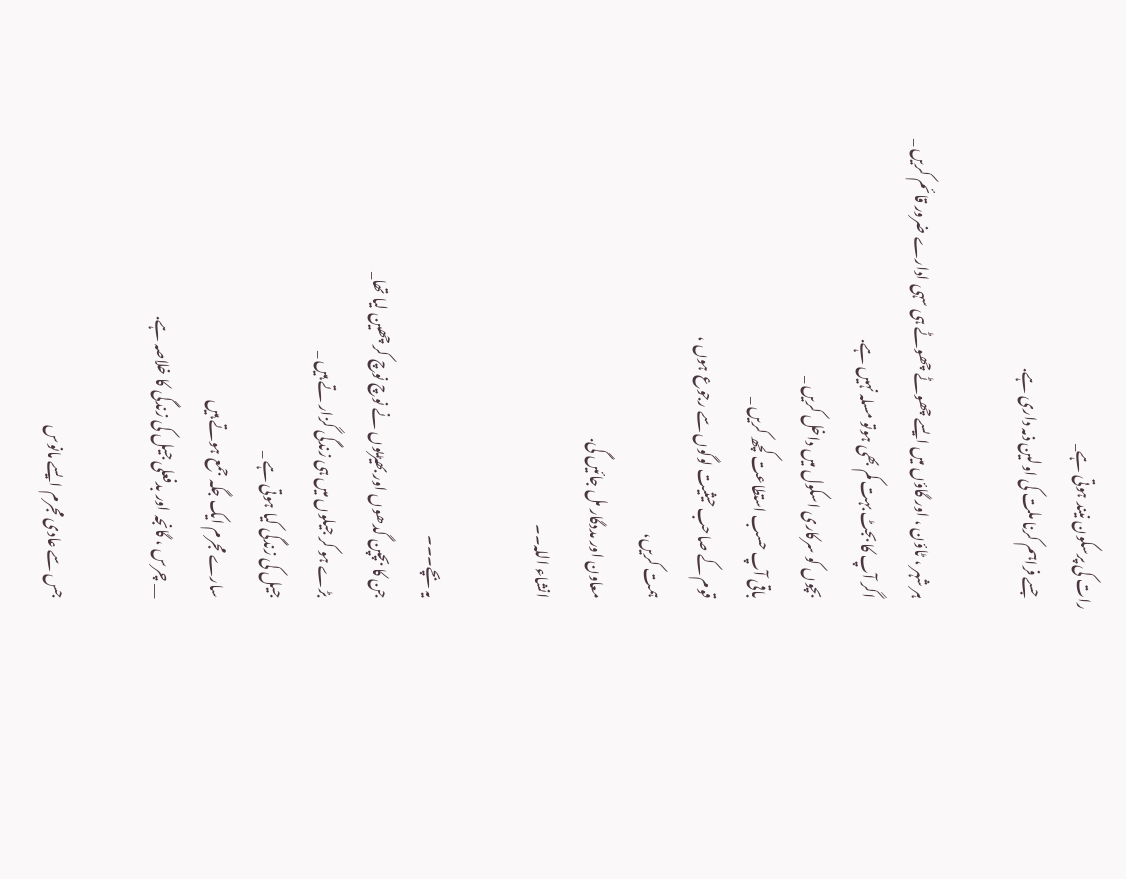رات کی پرسکون نیند ہوتی ہے_
    جسے فراہم کرنا ملت کی اولین ذمہ داری ہے.

    ہر شہر ، ٹاؤن ، اور گاؤں میں ایسے چھوٹے چھوٹے ہی سہی ادارے ضرور قائم کریں _
    اگر آپ کا بجٹ بہت کم بھی ہوتو مسلہ نہیں ہے.
    بچوں کو سرکاری اسکول میں داخل کریں _
    باقی آپ حسب استطاعت کچھ کریں _
    قوم کے صاحب حیثیت لوگوں سے رجوع ہوں ،
    ہمت کریں،
    معاون اور مددگار مل جائیں گی.
    انشاء اللہ۔۔

    یہ بچے۔۔۔
    جن کا بچپن گدھوں اور بھیڑیوں نے نوچ نوچ کر چھین لیا تھا_
    بڑے ہو کر جیلوں میں ہی زندگی گزار تے ہیں _
    جیل کی زندگی کیا ہوتی ہے _
    سارے مجرم ایک جگہ جمع ہوتے ہیں
    __ چرس ، گانجہ اور بدفعلی جیل کی زندگی کا خلاصہ ہے.

    جس سے عادی مجرم ایسے مانوس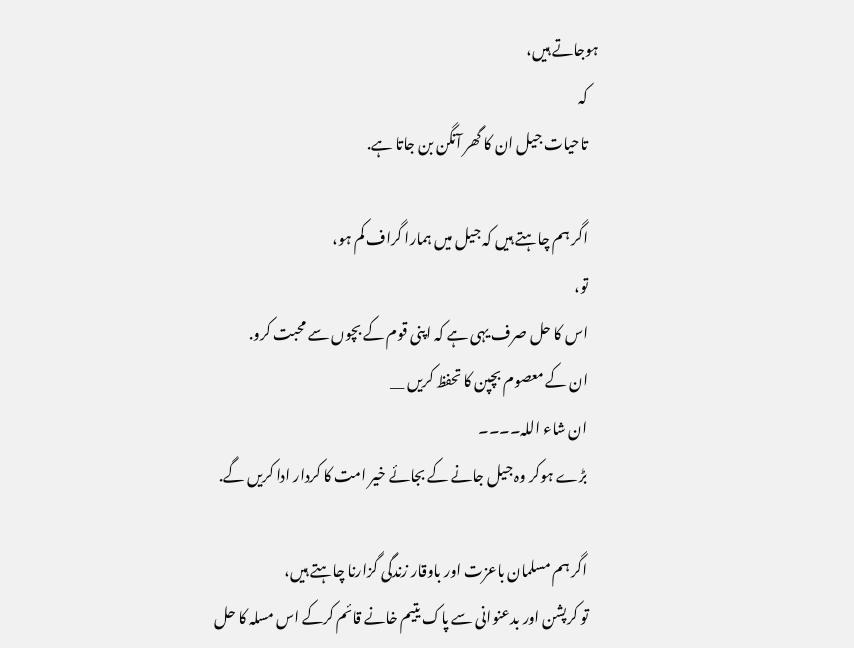ہوجاتے ہیں،
    کہ
    تاحیات جیل ان کا گھر آنگن بن جاتا ہے.

    اگر ہم چاہتے ہیں کہ جیل میں ہمارا گراف کم ہو،
    تو،
    اس کا حل صرف یہی ہے کہ اپنی قوم کے بچوں سے محبت کرو.
    ان کے معصوم بچپن کا تحفظ کریں __
    ان شاء اللہ۔۔۔۔
    بڑے ہوکر وہ جیل جانے کے بجائے خیر امت کا کردار ادا کریں گے.

    اگر ہم مسلمان باعزت اور باوقار زندگی گزارنا چاہتے ہیں،
    تو کرپشن اور بدعنوانی سے پاک یتیم خانے قائم کرکے اس مسلہ کا حل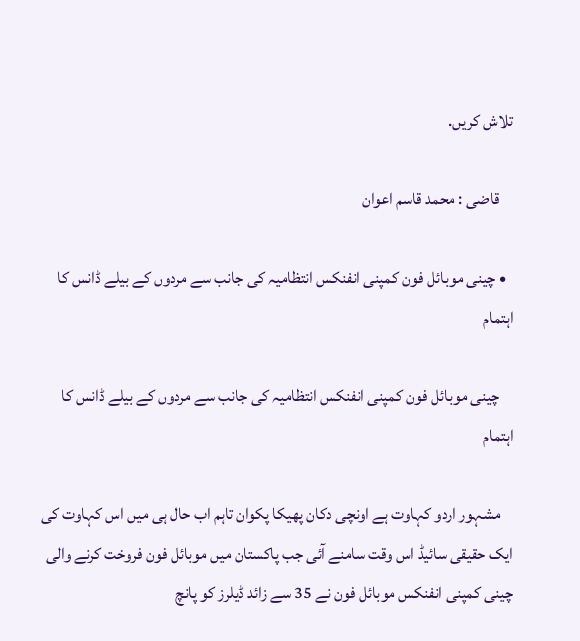تلاش کریں.

    قاضی : محمد قاسم اعوان

  • چینی موبائل فون کمپنی انفنکس انتظامیہ کی جانب سے مردوں کے بیلے ڈانس کا اہتمام

    چینی موبائل فون کمپنی انفنکس انتظامیہ کی جانب سے مردوں کے بیلے ڈانس کا اہتمام

    مشہور اردو کہاوت ہے اونچی دکان پھیکا پکوان تاہم اب حال ہی میں اس کہاوت کی ایک حقیقی سائیڈ اس وقت سامنے آئی جب پاکستان میں موبائل فون فروخت کرنے والی چینی کمپنی انفنکس موبائل فون نے 35 سے زائد ڈیلرز کو پانچ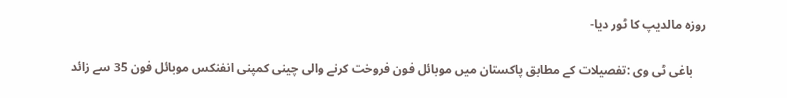روزہ مالدیپ کا ٹور دیا-

    باغی ٹی وی :تفصیلات کے مطابق پاکستان میں موبائل فون فروخت کرنے والی چینی کمپنی انفنکس موبائل فون 35 سے زائد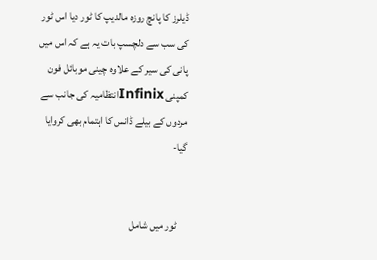ڈیلرز کا پانچ روزہ مالدیپ کا ٹور دیا اس ٹور کی سب سے دلچسپ بات یہ ہے کہ اس میں پانی کی سیر کے علاوہ چینی موبائل فون کمپنی Infinixانتظامیہ کی جانب سے مردوں کے بیلے ڈانس کا اہتمام بھی کروایا گیا-


    ٹور میں شامل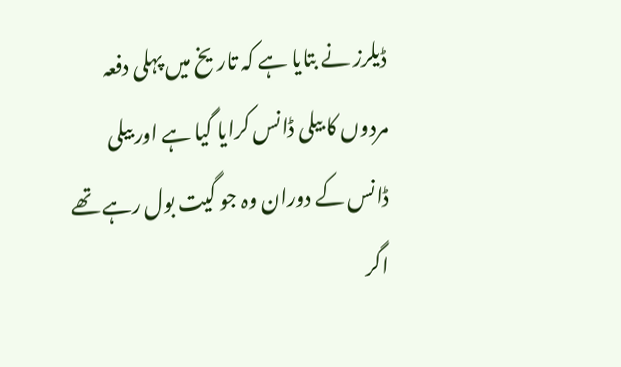ڈیلرز نے بتایا ہے کہ تاریخ میں پہلی دفعہ مردوں کا بیلی ڈانس کرایا گیا ہے اور بیلی ڈانس کے دوران وہ جو گیت بول رہے تھے اگر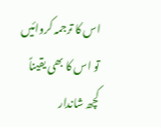اس کا ترجمہ کروائیں تو اس کا بھی یقیناً کچھ شاندار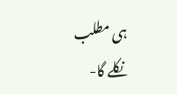ہی مطلب نکلے گا-